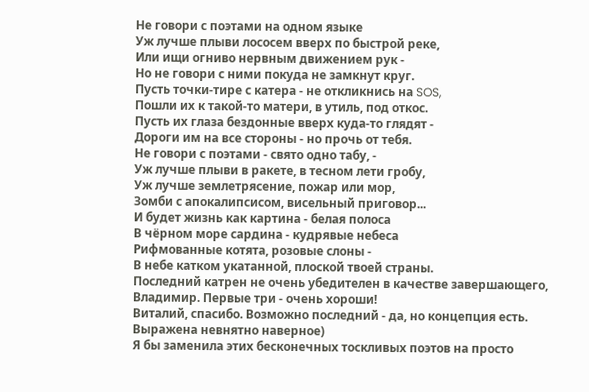Не говори с поэтами на одном языке
Уж лучше плыви лососем вверх по быстрой реке,
Или ищи огниво нервным движением рук -
Но не говори с ними покуда не замкнут круг.
Пусть точки-тире с катера - не откликнись на SOS,
Пошли их к такой-то матери, в утиль, под откос.
Пусть их глаза бездонные вверх куда-то глядят -
Дороги им на все стороны - но прочь от тебя.
Не говори с поэтами - свято одно табу, -
Уж лучше плыви в ракете, в тесном лети гробу,
Уж лучше землетрясение, пожар или мор,
Зомби с апокалипсисом, висельный приговор...
И будет жизнь как картина - белая полоса
В чёрном море сардина - кудрявые небеса
Рифмованные котята, розовые слоны -
В небе катком укатанной, плоской твоей страны.
Последний катрен не очень убедителен в качестве завершающего, Владимир. Первые три - очень хороши!
Виталий, спасибо. Возможно последний - да, но концепция есть. Выражена невнятно наверное)
Я бы заменила этих бесконечных тоскливых поэтов на просто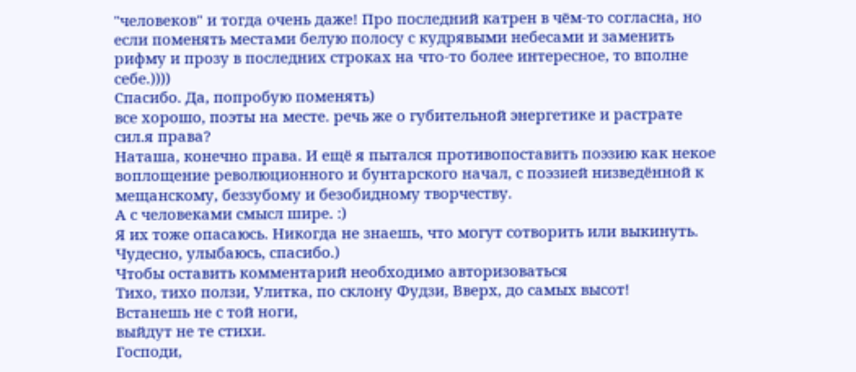"человеков" и тогда очень даже! Про последний катрен в чём-то согласна, но если поменять местами белую полосу с кудрявыми небесами и заменить рифму и прозу в последних строках на что-то более интересное, то вполне себе.))))
Спасибо. Да, попробую поменять)
все хорошо, поэты на месте. речь же о губительной энергетике и растрате сил.я права?
Наташа, конечно права. И ещё я пытался противопоставить поэзию как некое воплощение революционного и бунтарского начал, с поэзией низведённой к мещанскому, беззубому и безобидному творчеству.
А с человеками смысл шире. :)
Я их тоже опасаюсь. Никогда не знаешь, что могут сотворить или выкинуть.
Чудесно, улыбаюсь, спасибо.)
Чтобы оставить комментарий необходимо авторизоваться
Тихо, тихо ползи, Улитка, по склону Фудзи, Вверх, до самых высот!
Встанешь не с той ноги,
выйдут не те стихи.
Господи,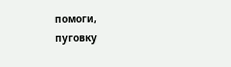помоги,
пуговку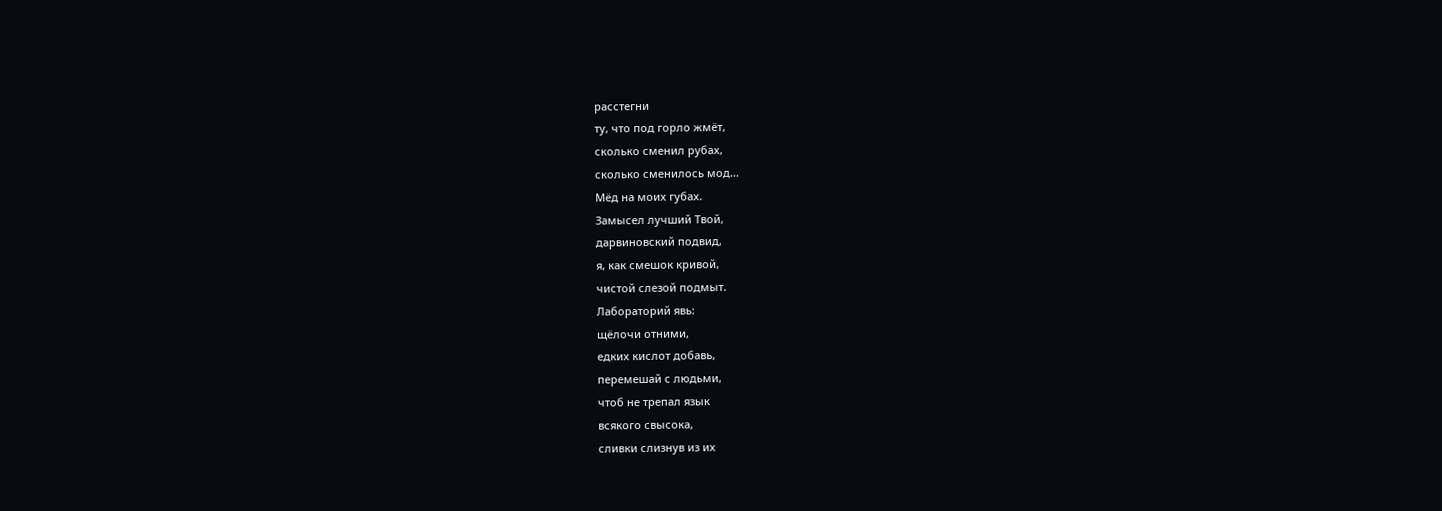расстегни
ту, что под горло жмёт,
сколько сменил рубах,
сколько сменилось мод...
Мёд на моих губах.
Замысел лучший Твой,
дарвиновский подвид,
я, как смешок кривой,
чистой слезой подмыт.
Лабораторий явь:
щёлочи отними,
едких кислот добавь,
перемешай с людьми,
чтоб не трепал язык
всякого свысока,
сливки слизнув из их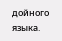дойного языка.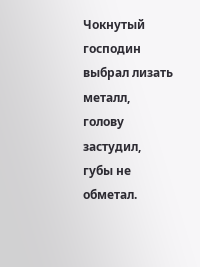Чокнутый господин
выбрал лизать металл,
голову застудил,
губы не обметал.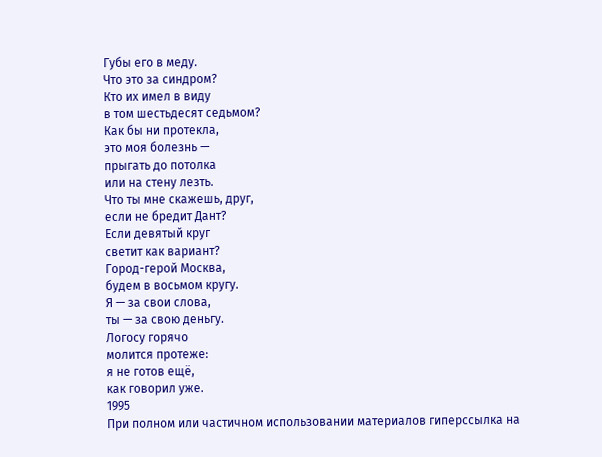Губы его в меду.
Что это за синдром?
Кто их имел в виду
в том шестьдесят седьмом?
Как бы ни протекла,
это моя болезнь —
прыгать до потолка
или на стену лезть.
Что ты мне скажешь, друг,
если не бредит Дант?
Если девятый круг
светит как вариант?
Город-герой Москва,
будем в восьмом кругу.
Я — за свои слова,
ты — за свою деньгу.
Логосу горячо
молится протеже:
я не готов ещё,
как говорил уже.
1995
При полном или частичном использовании материалов гиперссылка на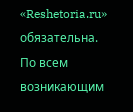«Reshetoria.ru» обязательна. По всем возникающим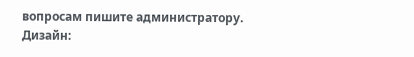вопросам пишите администратору.
Дизайн: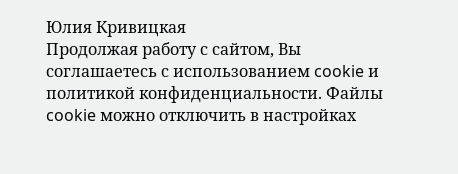Юлия Кривицкая
Продолжая работу с сайтом, Вы соглашаетесь с использованием cookie и политикой конфиденциальности. Файлы cookie можно отключить в настройках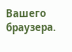Вашего браузера.